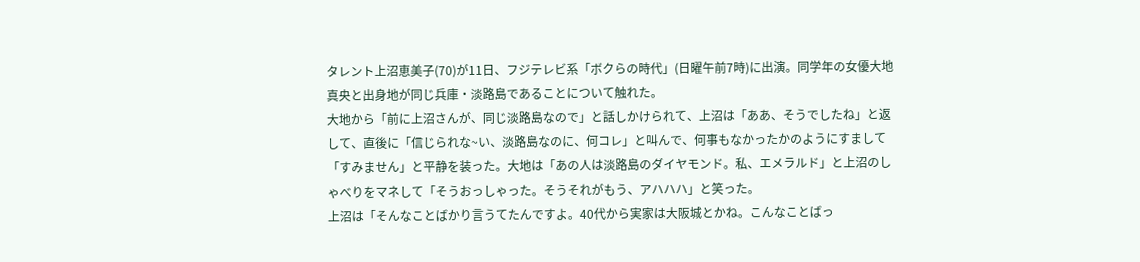タレント上沼恵美子(70)が11日、フジテレビ系「ボクらの時代」(日曜午前7時)に出演。同学年の女優大地真央と出身地が同じ兵庫・淡路島であることについて触れた。
大地から「前に上沼さんが、同じ淡路島なので」と話しかけられて、上沼は「ああ、そうでしたね」と返して、直後に「信じられな~い、淡路島なのに、何コレ」と叫んで、何事もなかったかのようにすまして「すみません」と平静を装った。大地は「あの人は淡路島のダイヤモンド。私、エメラルド」と上沼のしゃべりをマネして「そうおっしゃった。そうそれがもう、アハハハ」と笑った。
上沼は「そんなことばかり言うてたんですよ。40代から実家は大阪城とかね。こんなことばっ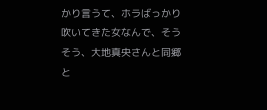かり言うて、ホラばっかり吹いてきた女なんで、そうそう、大地真央さんと同郷と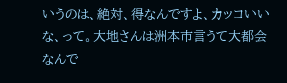いうのは、絶対、得なんですよ、カッコいいな、って。大地さんは洲本市言うて大都会なんで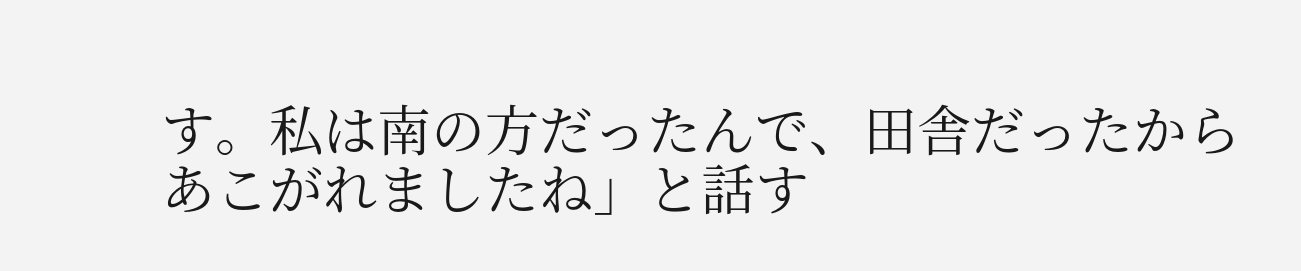す。私は南の方だったんで、田舎だったからあこがれましたね」と話す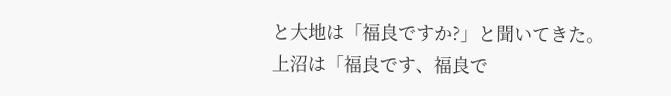と大地は「福良ですか?」と聞いてきた。
上沼は「福良です、福良で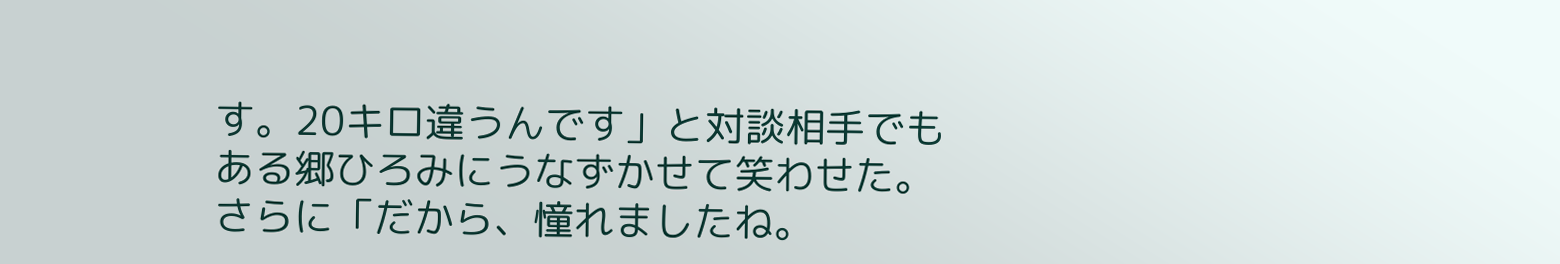す。20キロ違うんです」と対談相手でもある郷ひろみにうなずかせて笑わせた。さらに「だから、憧れましたね。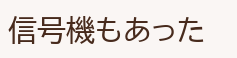信号機もあった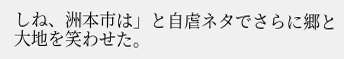しね、洲本市は」と自虐ネタでさらに郷と大地を笑わせた。